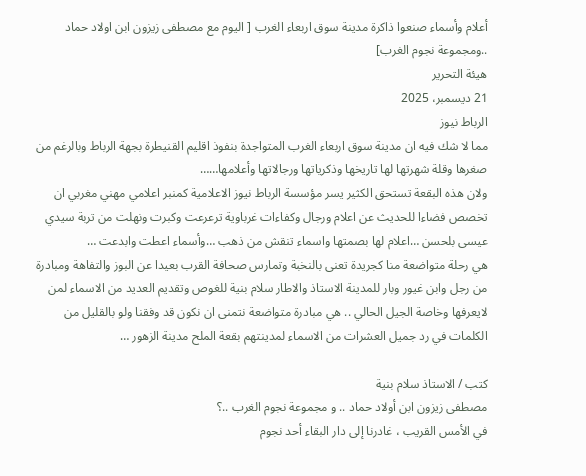أعلام وأسماء صنعوا ذاكرة مدينة سوق اربعاء الغرب [ اليوم مع مصطفى زيزون ابن اولاد حماد ..ومجموعة نجوم الغرب]
هيئة التحرير
21 ديسمبر، 2025
الرباط نيوز
مما لا شك فيه ان مدينة سوق اربعاء الغرب المتواجدة بنفوذ اقليم القنيطرة بجهة الرباط وبالرغم من صغرها وقلة شهرتها لها تاريخها وذكرياتها ورجالاتها وأعلامها……
ولان هذه البقعة تستحق الكثير يسر مؤسسة الرباط نيوز الاعلامية كمنبر اعلامي مهني مغربي ان تخصص فضاءا للحديث عن اعلام ورجال وكفاءات غرباوية ترعرعت وكبرت ونهلت من تربة سيدي عيسى بلحسن …اعلام لها بصمتها واسماء تنقش من ذهب …وأسماء اعطت وابدعت …
هي رحلة متواضعة منا كجريدة تعنى بالنخبة وتمارس صحافة القرب بعيدا عن البوز والتفاهة ومبادرة من رجل وابن غيور وبار للمدينة الاستاذ والاطار سلام بنية للغوص وتقديم العديد من الاسماء لمن لايعرفها وخاصة الجيل الحالي .. هي مبادرة متواضعة نتمنى ان نكون قد وفقنا ولو بالقليل من الكلمات في رد جميل العشرات من الاسماء لمدينتهم بقعة الملح مدينة الزهور …

كتب / الاستاذ سلام بنية
مصطفى زيزون ابن أولاد حماد .. و مجموعة نجوم الغرب ..؟
في الأمس القريب ، غادرنا إلى دار البقاء أحد نجوم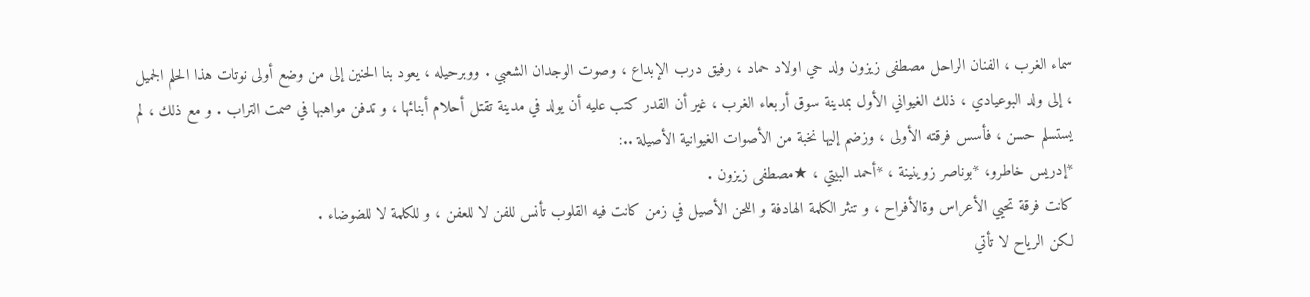سماء الغرب ، الفنان الراحل مصطفى زيزون ولد حي اولاد حماد ، رفيق درب الإبداع ، وصوت الوجدان الشعبي . ووبرحيله ، يعود بنا الحنين إلى من وضع أولى نوتات هذا الحلم الجميل ، إلى ولد البوعيادي ، ذلك الغيواني الأول بمدينة سوق أربعاء الغرب ، غير أن القدر كتب عليه أن يولد في مدينة تقتل أحلام أبنائها ، و تدفن مواهبها في صمت التراب . و مع ذلك ، لم يستسلم حسن ، فأسس فرقته الأولى ، وزضم إليها نخبة من الأصوات الغيوانية الأصيلة ..:
*إدريس خاطرو، *بوناصر زوينينة ، *أحمد البيتي ، ★مصطفى زيزون .
كانت فرقة تحيي الأعراس وةالأفراح ، و تنثر الكلمة الهادفة و اللحن الأصيل في زمن كانت فيه القلوب تأنس للفن لا للعفن ، و للكلمة لا للضوضاء .
لكن الرياح لا تأتي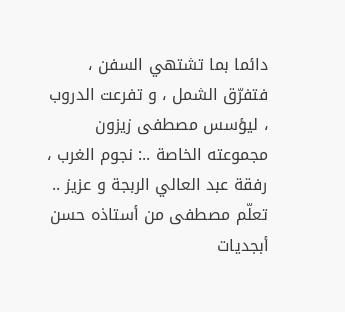دائما بما تشتهي السفن ، فتفرّق الشمل ، و تفرعت الدروب ، ليؤسس مصطفى زيزون مجموعته الخاصة ..: نجوم الغرب ، رفقة عبد العالي الربجة و عزيز ..
تعلّم مصطفى من أستاذه حسن أبجديات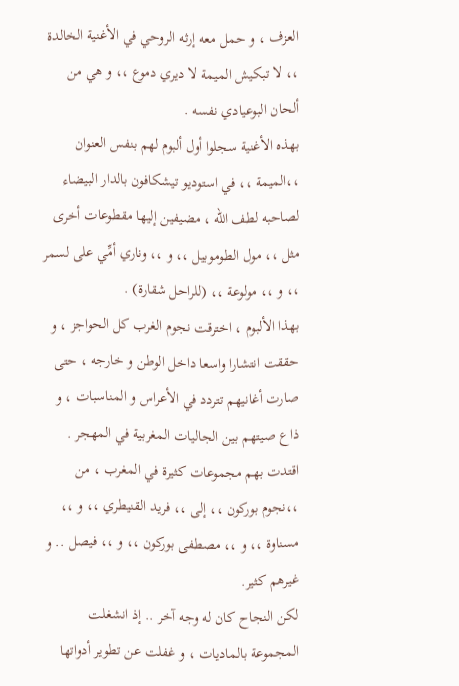العزف ، و حمل معه إرثه الروحي في الأغنية الخالدة ،، لا تبكيش الميمة لا ديري دموع ،، و هي من ألحان البوعيادي نفسه .
بهذه الأغنية سجلوا أول ألبوم لهم بنفس العنوان ،،الميمة ،، في استوديو تيشكافون بالدار البيضاء لصاحبه لطف الله ، مضيفين إليها مقطوعات أخرى مثل ،، مول الطوموبيل ،، و ،، وناري أمِّي على لسمر ،، و ،، مولوعة ،، (للراحل شقارة) .
بهذا الألبوم ، اخترقت نجوم الغرب كل الحواجز ، و حققت انتشارا واسعا داخل الوطن و خارجه ، حتى صارت أغانيهم تتردد في الأعراس و المناسبات ، و ذاع صيتهم بين الجاليات المغربية في المهجر .
اقتدت بهم مجموعات كثيرة في المغرب ، من ،،نجوم بوركون ،، إلى ،، فريد القنيطري ،، و ،، مسناوة ،، و ،، مصطفى بوركون ،، و ،، فيصل .. و غيرهم كثير.
لكن النجاح كان له وجه آخر .. إذ انشغلت المجموعة بالماديات ، و غفلت عن تطوير أدواتها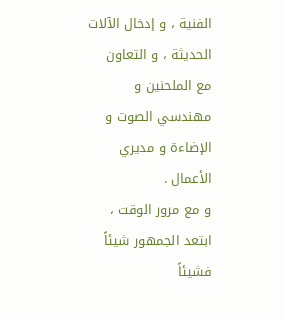الفنية ، و إدخال الآلات الحديثة ، و التعاون مع الملحنين و مهندسي الصوت و الإضاءة و مديري الأعمال .
و مع مرور الوقت ، ابتعد الجمهور شيئاً فشيئاً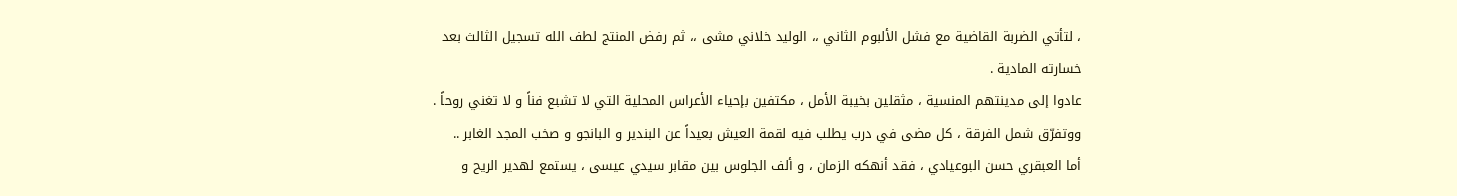، لتأتي الضربة القاضية مع فشل الألبوم الثاني ،، الوليد خلاني مشى ،، ثم رفض المنتج لطف الله تسجيل الثالث بعد خسارته المادية .
عادوا إلى مدينتهم المنسية ، مثقلين بخيبة الأمل ، مكتفين بإحياء الأعراس المحلية التي لا تشبع فناً و لا تغني روحاً . ووتفرّق شمل الفرقة ، كل مضى في درب يطلب فيه لقمة العيش بعيداً عن البندير و البانجو و صخب المجد الغابر ..
أما العبقري حسن البوعيادي ، فقد أنهكه الزمان ، و ألف الجلوس بين مقابر سيدي عيسى ، يستمع لهدير الريح و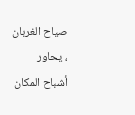صياح الغربان ، يحاور أشباح المكان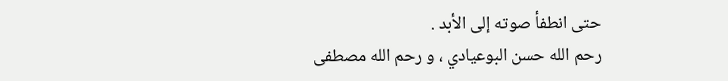حتى انطفأ صوته إلى الأبد .
رحم الله حسن البوعيادي ، و رحم الله مصطفى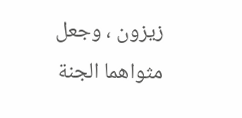زيزون ، وجعل مثواهما الجنة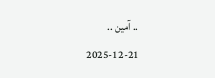.. آمين ..
2025-12-21